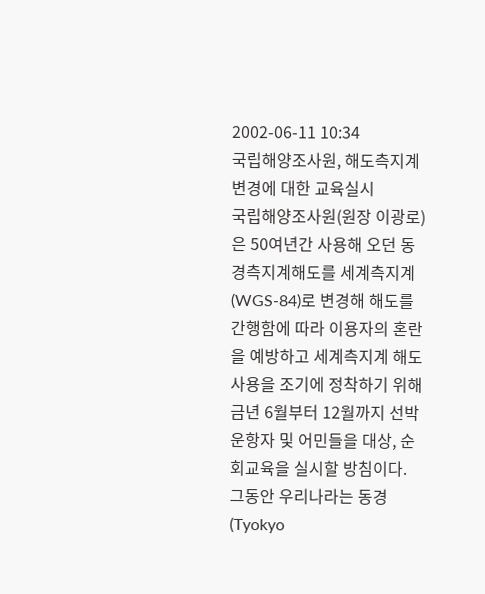2002-06-11 10:34
국립해양조사원, 해도측지계 변경에 대한 교육실시
국립해양조사원(원장 이광로)은 50여년간 사용해 오던 동경측지계해도를 세계측지계(WGS-84)로 변경해 해도를 간행함에 따라 이용자의 혼란을 예방하고 세계측지계 해도 사용을 조기에 정착하기 위해 금년 6월부터 12월까지 선박운항자 및 어민들을 대상, 순회교육을 실시할 방침이다.
그동안 우리나라는 동경(Tyokyo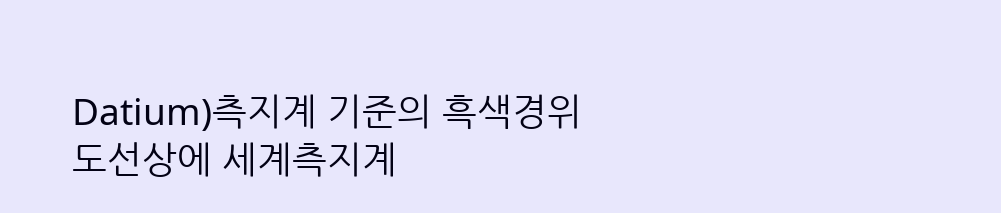Datium)측지계 기준의 흑색경위도선상에 세계측지계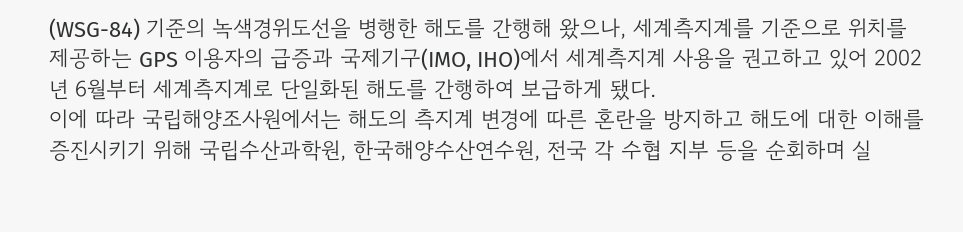(WSG-84) 기준의 녹색경위도선을 병행한 해도를 간행해 왔으나, 세계측지계를 기준으로 위치를 제공하는 GPS 이용자의 급증과 국제기구(IMO, IHO)에서 세계측지계 사용을 권고하고 있어 2002년 6월부터 세계측지계로 단일화된 해도를 간행하여 보급하게 됐다.
이에 따라 국립해양조사원에서는 해도의 측지계 변경에 따른 혼란을 방지하고 해도에 대한 이해를 증진시키기 위해 국립수산과학원, 한국해양수산연수원, 전국 각 수협 지부 등을 순회하며 실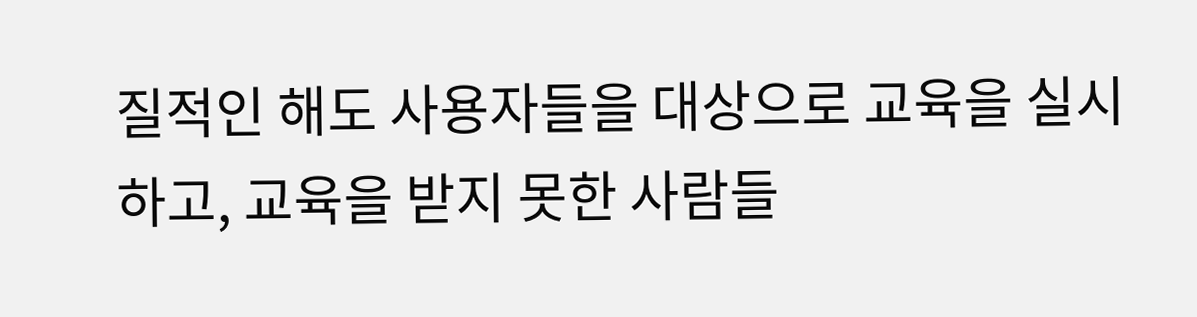질적인 해도 사용자들을 대상으로 교육을 실시하고, 교육을 받지 못한 사람들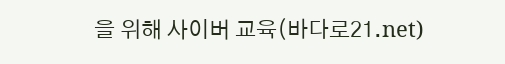을 위해 사이버 교육(바다로21.net)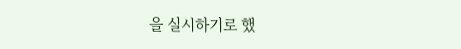을 실시하기로 했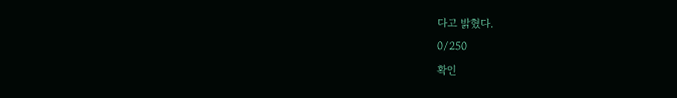다고 밝혔다.
0/250
확인